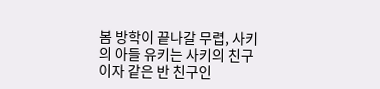봄 방학이 끝나갈 무렵, 사키의 아들 유키는 사키의 친구이자 같은 반 친구인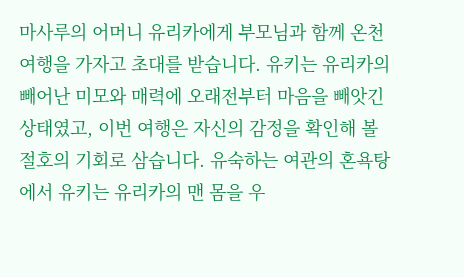마사루의 어머니 유리카에게 부모님과 함께 온천 여행을 가자고 초대를 받습니다. 유키는 유리카의 빼어난 미모와 매력에 오래전부터 마음을 빼앗긴 상태였고, 이번 여행은 자신의 감정을 확인해 볼 절호의 기회로 삼습니다. 유숙하는 여관의 혼욕탕에서 유키는 유리카의 맨 몸을 우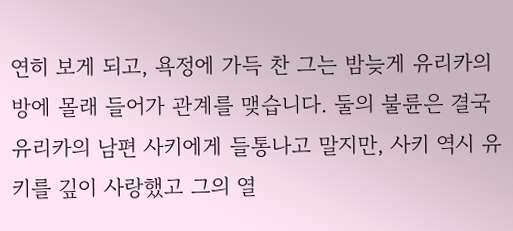연히 보게 되고, 욕정에 가득 찬 그는 밤늦게 유리카의 방에 몰래 들어가 관계를 맺습니다. 둘의 불륜은 결국 유리카의 남편 사키에게 들통나고 말지만, 사키 역시 유키를 깊이 사랑했고 그의 열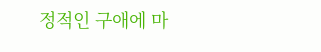정적인 구애에 마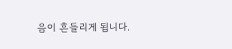음이 흔들리게 됩니다.